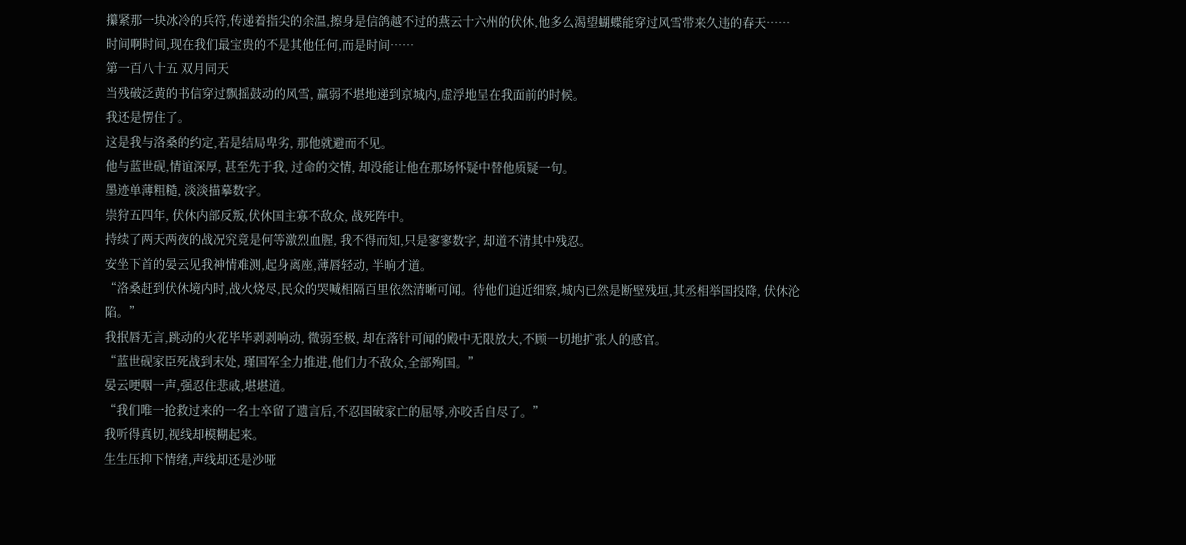攥紧那一块冰冷的兵符,传递着指尖的余温,擦身是信鸽越不过的燕云十六州的伏休,他多么渴望蝴蝶能穿过风雪带来久违的春天……
时间啊时间,现在我们最宝贵的不是其他任何,而是时间……
第一百八十五 双月同天
当残破泛黄的书信穿过飘摇鼓动的风雪, 羸弱不堪地递到京城内,虚浮地呈在我面前的时候。
我还是愣住了。
这是我与洛桑的约定,若是结局卑劣, 那他就避而不见。
他与蓝世砚,情谊深厚, 甚至先于我, 过命的交情, 却没能让他在那场怀疑中替他质疑一句。
墨迹单薄粗糙, 淡淡描摹数字。
崇狩五四年, 伏休内部反叛,伏休国主寡不敌众, 战死阵中。
持续了两天两夜的战况究竟是何等激烈血腥, 我不得而知,只是寥寥数字, 却道不清其中残忍。
安坐下首的晏云见我神情难测,起身离座,薄唇轻动, 半晌才道。
“洛桑赶到伏休境内时,战火烧尽,民众的哭喊相隔百里依然清晰可闻。待他们迫近细察,城内已然是断壁残垣,其丞相举国投降, 伏休沦陷。”
我抿唇无言,跳动的火花毕毕剥剥响动, 微弱至极, 却在落针可闻的殿中无限放大,不顾一切地扩张人的感官。
“蓝世砚家臣死战到末处, 瑾国军全力推进,他们力不敌众,全部殉国。”
晏云哽咽一声,强忍住悲戚,堪堪道。
“我们唯一抢救过来的一名士卒留了遗言后,不忍国破家亡的屈辱,亦咬舌自尽了。”
我听得真切,视线却模糊起来。
生生压抑下情绪,声线却还是沙哑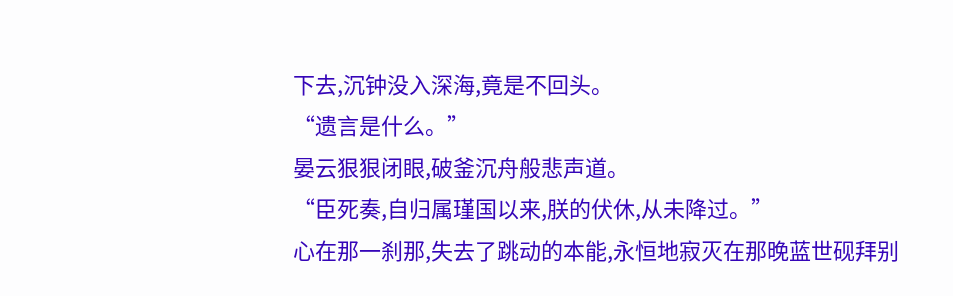下去,沉钟没入深海,竟是不回头。
“遗言是什么。”
晏云狠狠闭眼,破釜沉舟般悲声道。
“臣死奏,自归属瑾国以来,朕的伏休,从未降过。”
心在那一刹那,失去了跳动的本能,永恒地寂灭在那晚蓝世砚拜别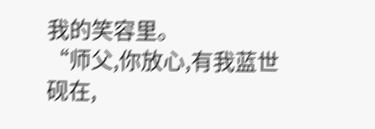我的笑容里。
“师父,你放心,有我蓝世砚在,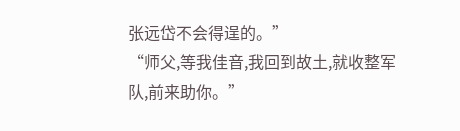张远岱不会得逞的。”
“师父,等我佳音,我回到故土,就收整军队,前来助你。”